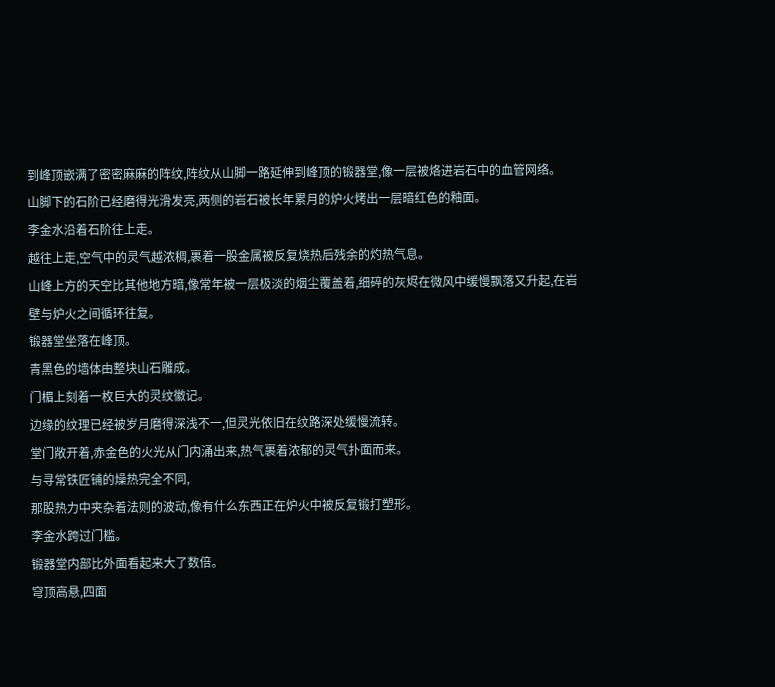到峰顶嵌满了密密麻麻的阵纹,阵纹从山脚一路延伸到峰顶的锻器堂,像一层被烙进岩石中的血管网络。
山脚下的石阶已经磨得光滑发亮,两侧的岩石被长年累月的炉火烤出一层暗红色的釉面。
李金水沿着石阶往上走。
越往上走,空气中的灵气越浓稠,裹着一股金属被反复烧热后残余的灼热气息。
山峰上方的天空比其他地方暗,像常年被一层极淡的烟尘覆盖着,细碎的灰烬在微风中缓慢飘落又升起,在岩壁与炉火之间循环往复。
锻器堂坐落在峰顶。
青黑色的墙体由整块山石雕成。
门楣上刻着一枚巨大的灵纹徽记。
边缘的纹理已经被岁月磨得深浅不一,但灵光依旧在纹路深处缓慢流转。
堂门敞开着,赤金色的火光从门内涌出来,热气裹着浓郁的灵气扑面而来。
与寻常铁匠铺的燥热完全不同,
那股热力中夹杂着法则的波动,像有什么东西正在炉火中被反复锻打塑形。
李金水跨过门槛。
锻器堂内部比外面看起来大了数倍。
穹顶高悬,四面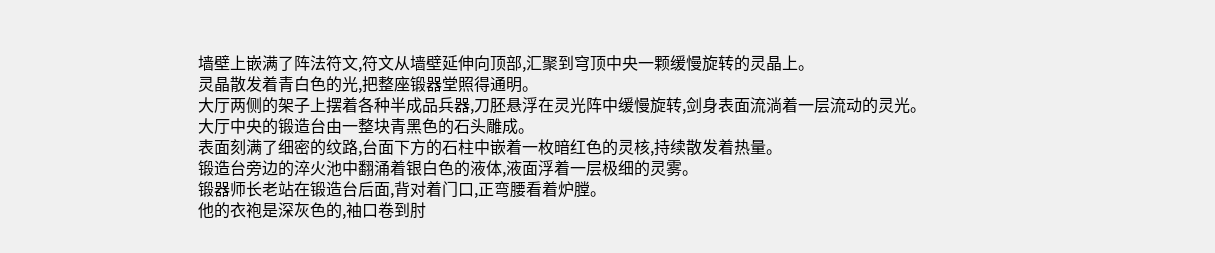墙壁上嵌满了阵法符文,符文从墙壁延伸向顶部,汇聚到穹顶中央一颗缓慢旋转的灵晶上。
灵晶散发着青白色的光,把整座锻器堂照得通明。
大厅两侧的架子上摆着各种半成品兵器,刀胚悬浮在灵光阵中缓慢旋转,剑身表面流淌着一层流动的灵光。
大厅中央的锻造台由一整块青黑色的石头雕成。
表面刻满了细密的纹路,台面下方的石柱中嵌着一枚暗红色的灵核,持续散发着热量。
锻造台旁边的淬火池中翻涌着银白色的液体,液面浮着一层极细的灵雾。
锻器师长老站在锻造台后面,背对着门口,正弯腰看着炉膛。
他的衣袍是深灰色的,袖口卷到肘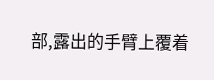部,露出的手臂上覆着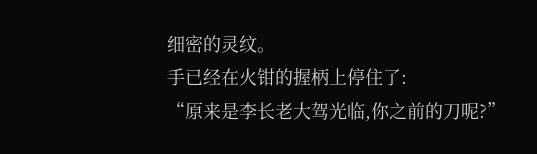细密的灵纹。
手已经在火钳的握柄上停住了:
“原来是李长老大驾光临,你之前的刀呢?”